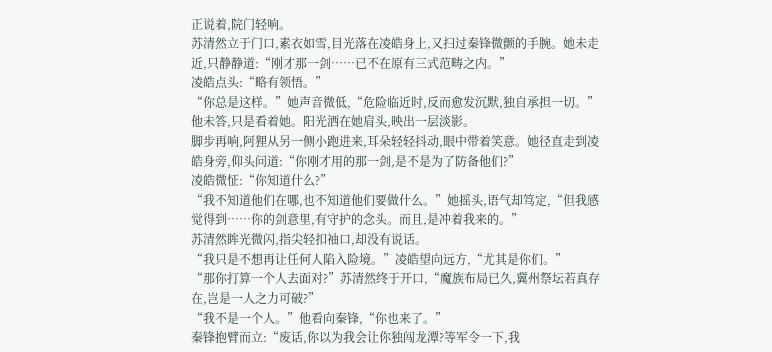正说着,院门轻响。
苏清然立于门口,素衣如雪,目光落在凌皓身上,又扫过秦锋微颤的手腕。她未走近,只静静道:“刚才那一剑……已不在原有三式范畴之内。”
凌皓点头:“略有领悟。”
“你总是这样。”她声音微低,“危险临近时,反而愈发沉默,独自承担一切。”
他未答,只是看着她。阳光洒在她肩头,映出一层淡影。
脚步再响,阿狸从另一侧小跑进来,耳朵轻轻抖动,眼中带着笑意。她径直走到凌皓身旁,仰头问道:“你刚才用的那一剑,是不是为了防备他们?”
凌皓微怔:“你知道什么?”
“我不知道他们在哪,也不知道他们要做什么。”她摇头,语气却笃定,“但我感觉得到……你的剑意里,有守护的念头。而且,是冲着我来的。”
苏清然眸光微闪,指尖轻扣袖口,却没有说话。
“我只是不想再让任何人陷入险境。”凌皓望向远方,“尤其是你们。”
“那你打算一个人去面对?”苏清然终于开口,“魔族布局已久,冀州祭坛若真存在,岂是一人之力可破?”
“我不是一个人。”他看向秦锋,“你也来了。”
秦锋抱臂而立:“废话,你以为我会让你独闯龙潭?等军令一下,我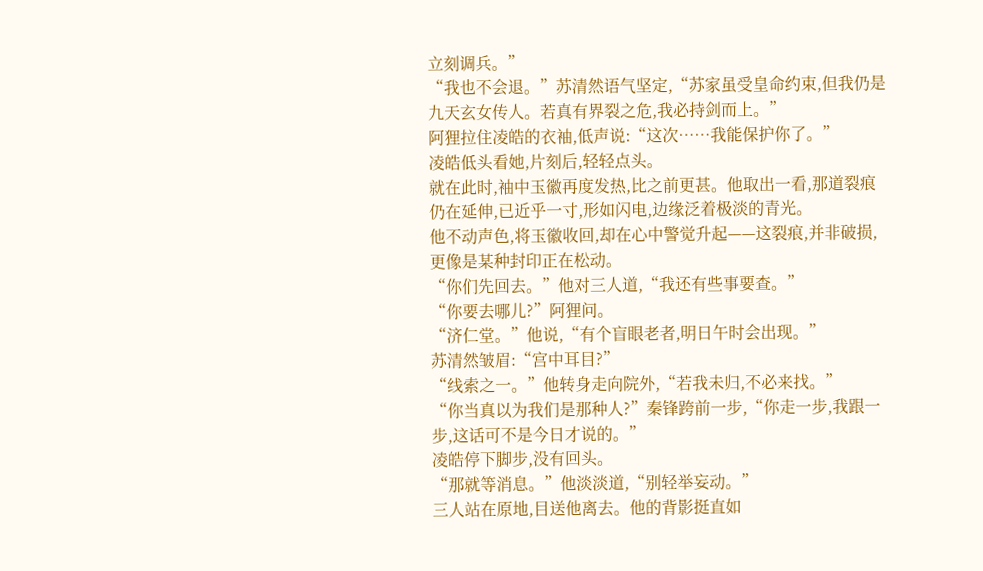立刻调兵。”
“我也不会退。”苏清然语气坚定,“苏家虽受皇命约束,但我仍是九天玄女传人。若真有界裂之危,我必持剑而上。”
阿狸拉住凌皓的衣袖,低声说:“这次……我能保护你了。”
凌皓低头看她,片刻后,轻轻点头。
就在此时,袖中玉徽再度发热,比之前更甚。他取出一看,那道裂痕仍在延伸,已近乎一寸,形如闪电,边缘泛着极淡的青光。
他不动声色,将玉徽收回,却在心中警觉升起——这裂痕,并非破损,更像是某种封印正在松动。
“你们先回去。”他对三人道,“我还有些事要查。”
“你要去哪儿?”阿狸问。
“济仁堂。”他说,“有个盲眼老者,明日午时会出现。”
苏清然皱眉:“宫中耳目?”
“线索之一。”他转身走向院外,“若我未归,不必来找。”
“你当真以为我们是那种人?”秦锋跨前一步,“你走一步,我跟一步,这话可不是今日才说的。”
凌皓停下脚步,没有回头。
“那就等消息。”他淡淡道,“别轻举妄动。”
三人站在原地,目送他离去。他的背影挺直如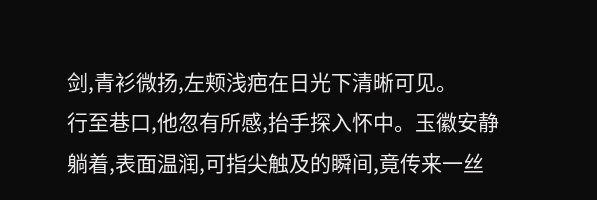剑,青衫微扬,左颊浅疤在日光下清晰可见。
行至巷口,他忽有所感,抬手探入怀中。玉徽安静躺着,表面温润,可指尖触及的瞬间,竟传来一丝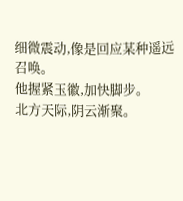细微震动,像是回应某种遥远召唤。
他握紧玉徽,加快脚步。
北方天际,阴云渐聚。